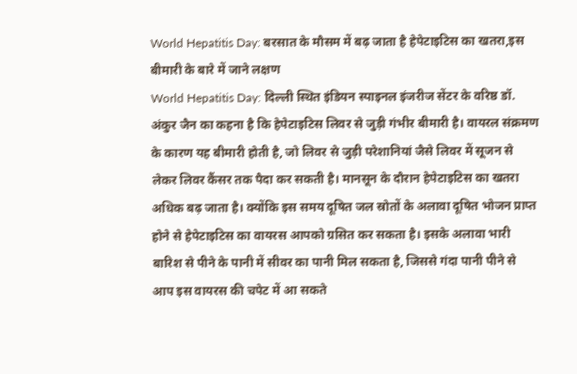World Hepatitis Day: बरसात के मौसम में बढ़ जाता है हेपेटाइटिस का खतरा,इस बीमारी के बारे में जाने लक्षण
World Hepatitis Day: दिल्ली स्थित इंडियन स्पाइनल इंजरीज सेंटर के वरिष्ठ डॉ. अंकुर जैन का कहना है कि हेपेटाइटिस लिवर से जुड़ी गंभीर बीमारी है। वायरल संक्रमण के कारण यह बीमारी होती है, जो लिवर से जुड़ी परेशानियां जैसे लिवर में सूजन से लेकर लिवर कैंसर तक पैदा कर सकती है। मानसून के दौरान हेपेटाइटिस का खतरा अधिक बढ़ जाता है। क्योंकि इस समय दूषित जल स्रोतों के अलावा दूषित भोजन प्राप्त होने से हेपेटाइटिस का वायरस आपको ग्रसित कर सकता है। इसके अलावा भारी बारिश से पीने के पानी में सीवर का पानी मिल सकता है, जिससे गंदा पानी पीने से आप इस वायरस की चपेट में आ सकते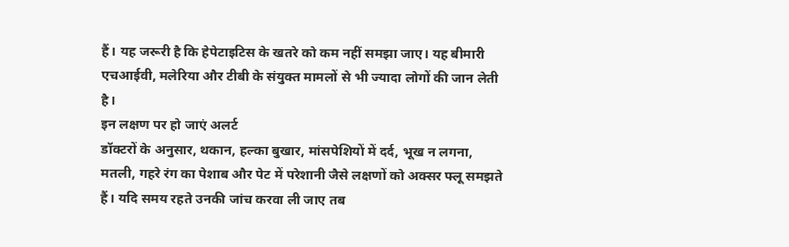हैं। यह जरूरी है कि हेपेटाइटिस के खतरे को कम नहीं समझा जाए। यह बीमारी एचआईवी, मलेरिया और टीबी के संयुक्त मामलों से भी ज्यादा लोगों की जान लेती है।
इन लक्षण पर हो जाएं अलर्ट
डॉक्टरों के अनुसार, थकान, हल्का बुखार, मांसपेशियों में दर्द, भूख न लगना, मतली, गहरे रंग का पेशाब और पेट में परेशानी जैसे लक्षणों को अक्सर फ्लू समझते हैं। यदि समय रहते उनकी जांच करवा ली जाए तब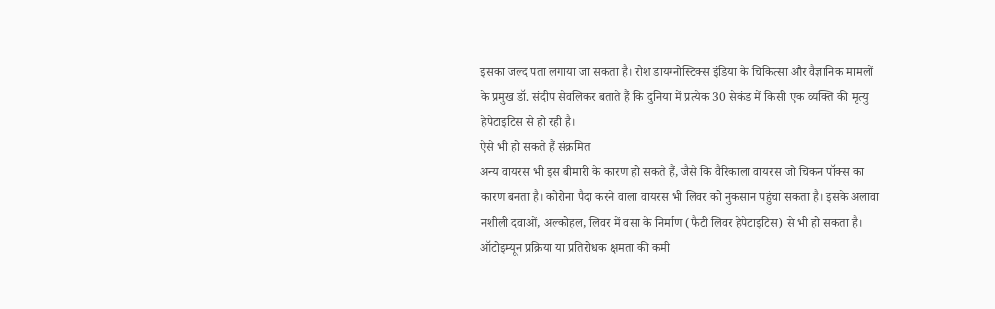इसका जल्द पता लगाया जा सकता है। रोश डायग्नोस्टिक्स इंडिया के चिकित्सा और वैज्ञानिक मामलों के प्रमुख डॉ. संदीप सेवलिकर बताते हैं कि दुनिया में प्रत्येक 30 सेकंड में किसी एक व्यक्ति की मृत्यु हेपेटाइटिस से हो रही है।
ऐसे भी हो सकते हैं संक्रमित
अन्य वायरस भी इस बीमारी के कारण हो सकते हैं, जैसे कि वैरिकाला वायरस जो चिकन पॉक्स का कारण बनता है। कोरोना पैदा करने वाला वायरस भी लिवर को नुकसान पहुंचा सकता है। इसके अलावा नशीली दवाओं, अल्कोहल, लिवर में वसा के निर्माण (फैटी लिवर हेपेटाइटिस) से भी हो सकता है। ऑटोइम्यून प्रक्रिया या प्रतिरोधक क्षमता की कमी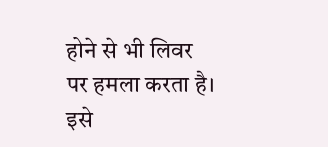होने से भी लिवर पर हमला करता है। इसे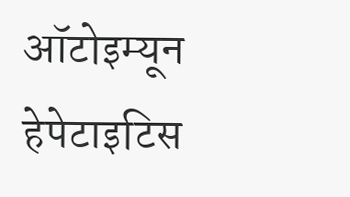ऑटोइम्यून हेपेटाइटिस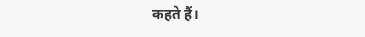कहते हैं।